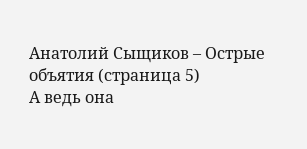Анатолий Сыщиков – Острые объятия (страница 5)
А ведь она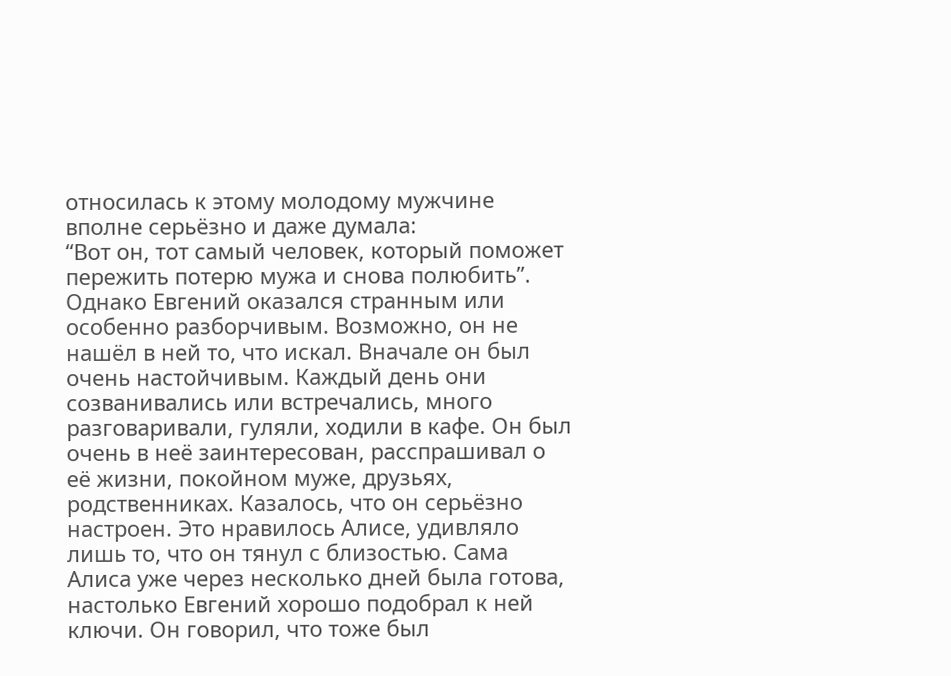относилась к этому молодому мужчине вполне серьёзно и даже думала:
“Вот он, тот самый человек, который поможет пережить потерю мужа и снова полюбить”.
Однако Евгений оказался странным или особенно разборчивым. Возможно, он не нашёл в ней то, что искал. Вначале он был очень настойчивым. Каждый день они созванивались или встречались, много разговаривали, гуляли, ходили в кафе. Он был очень в неё заинтересован, расспрашивал о её жизни, покойном муже, друзьях, родственниках. Казалось, что он серьёзно настроен. Это нравилось Алисе, удивляло лишь то, что он тянул с близостью. Сама Алиса уже через несколько дней была готова, настолько Евгений хорошо подобрал к ней ключи. Он говорил, что тоже был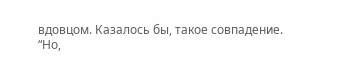вдовцом. Казалось бы, такое совпадение.
“Но,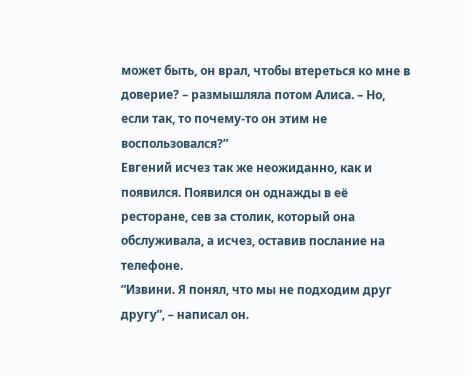может быть, он врал, чтобы втереться ко мне в доверие? – размышляла потом Алиса. – Но, если так, то почему-то он этим не воспользовался?”
Евгений исчез так же неожиданно, как и появился. Появился он однажды в её ресторане, сев за столик, который она обслуживала, а исчез, оставив послание на телефоне.
“Извини. Я понял, что мы не подходим друг другу”, – написал он.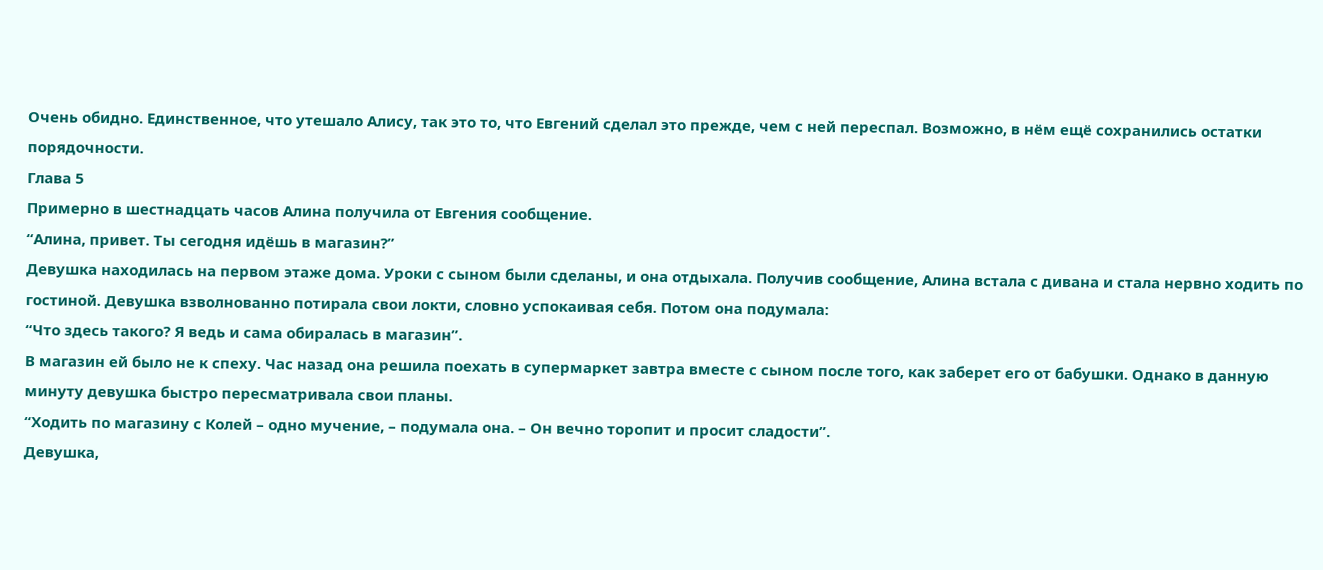Очень обидно. Единственное, что утешало Алису, так это то, что Евгений сделал это прежде, чем с ней переспал. Возможно, в нём ещё сохранились остатки порядочности.
Глава 5
Примерно в шестнадцать часов Алина получила от Евгения сообщение.
“Алина, привет. Ты сегодня идёшь в магазин?”
Девушка находилась на первом этаже дома. Уроки с сыном были сделаны, и она отдыхала. Получив сообщение, Алина встала с дивана и стала нервно ходить по гостиной. Девушка взволнованно потирала свои локти, словно успокаивая себя. Потом она подумала:
“Что здесь такого? Я ведь и сама обиралась в магазин”.
В магазин ей было не к спеху. Час назад она решила поехать в супермаркет завтра вместе с сыном после того, как заберет его от бабушки. Однако в данную минуту девушка быстро пересматривала свои планы.
“Ходить по магазину с Колей – одно мучение, – подумала она. – Он вечно торопит и просит сладости”.
Девушка,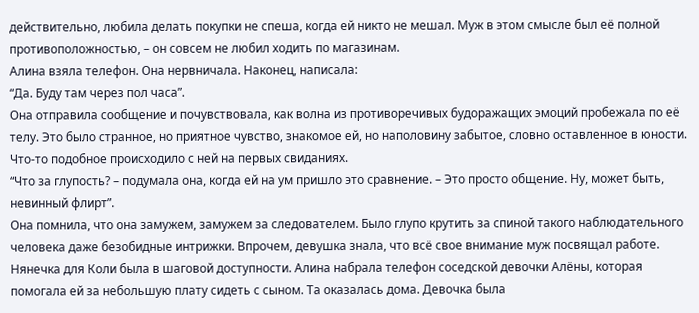действительно, любила делать покупки не спеша, когда ей никто не мешал. Муж в этом смысле был её полной противоположностью, – он совсем не любил ходить по магазинам.
Алина взяла телефон. Она нервничала. Наконец, написала:
“Да. Буду там через пол часа”.
Она отправила сообщение и почувствовала, как волна из противоречивых будоражащих эмоций пробежала по её телу. Это было странное, но приятное чувство, знакомое ей, но наполовину забытое, словно оставленное в юности. Что-то подобное происходило с ней на первых свиданиях.
“Что за глупость? – подумала она, когда ей на ум пришло это сравнение. – Это просто общение. Ну, может быть, невинный флирт”.
Она помнила, что она замужем, замужем за следователем. Было глупо крутить за спиной такого наблюдательного человека даже безобидные интрижки. Впрочем, девушка знала, что всё свое внимание муж посвящал работе.
Нянечка для Коли была в шаговой доступности. Алина набрала телефон соседской девочки Алёны, которая помогала ей за небольшую плату сидеть с сыном. Та оказалась дома. Девочка была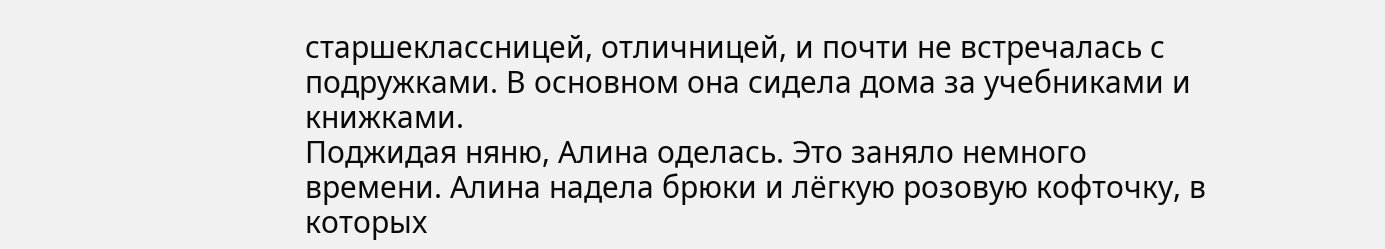старшеклассницей, отличницей, и почти не встречалась с подружками. В основном она сидела дома за учебниками и книжками.
Поджидая няню, Алина оделась. Это заняло немного времени. Алина надела брюки и лёгкую розовую кофточку, в которых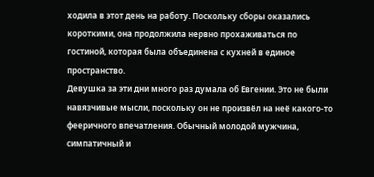ходила в этот день на работу. Поскольку сборы оказались короткими, она продолжила нервно прохаживаться по гостиной, которая была объединена с кухней в единое пространство.
Девушка за эти дни много раз думала об Евгении. Это не были навязчивые мысли, поскольку он не произвёл на неё какого-то фееричного впечатления. Обычный молодой мужчина, симпатичный и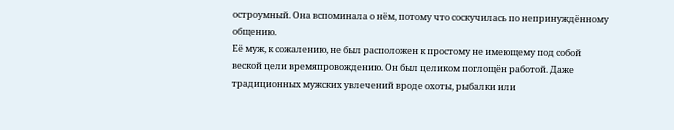остроумный. Она вспоминала о нём, потому что соскучилась по непринуждённому общению.
Её муж, к сожалению, не был расположен к простому не имеющему под собой веской цели времяпровождению. Он был целиком поглощён работой. Даже традиционных мужских увлечений вроде охоты, рыбалки или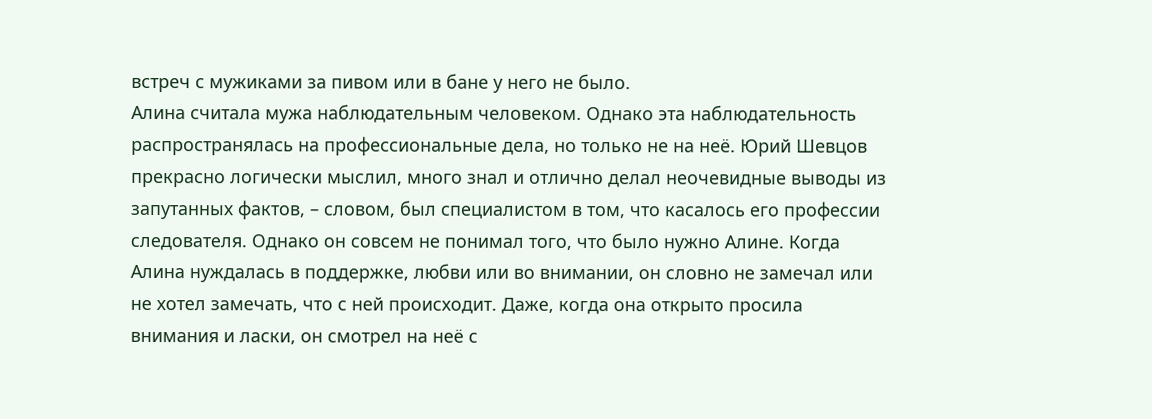встреч с мужиками за пивом или в бане у него не было.
Алина считала мужа наблюдательным человеком. Однако эта наблюдательность распространялась на профессиональные дела, но только не на неё. Юрий Шевцов прекрасно логически мыслил, много знал и отлично делал неочевидные выводы из запутанных фактов, – словом, был специалистом в том, что касалось его профессии следователя. Однако он совсем не понимал того, что было нужно Алине. Когда Алина нуждалась в поддержке, любви или во внимании, он словно не замечал или не хотел замечать, что с ней происходит. Даже, когда она открыто просила внимания и ласки, он смотрел на неё с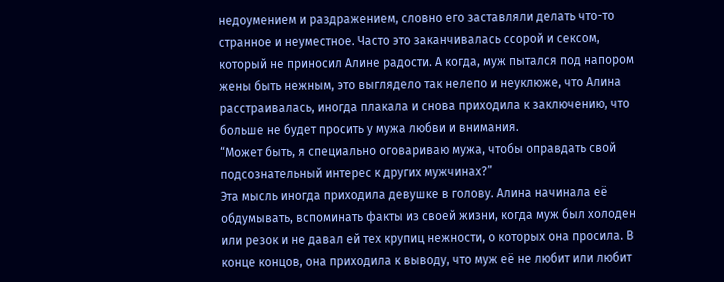недоумением и раздражением, словно его заставляли делать что-то странное и неуместное. Часто это заканчивалась ссорой и сексом, который не приносил Алине радости. А когда, муж пытался под напором жены быть нежным, это выглядело так нелепо и неуклюже, что Алина расстраивалась, иногда плакала и снова приходила к заключению, что больше не будет просить у мужа любви и внимания.
“Может быть, я специально оговариваю мужа, чтобы оправдать свой подсознательный интерес к других мужчинах?”
Эта мысль иногда приходила девушке в голову. Алина начинала её обдумывать, вспоминать факты из своей жизни, когда муж был холоден или резок и не давал ей тех крупиц нежности, о которых она просила. В конце концов, она приходила к выводу, что муж её не любит или любит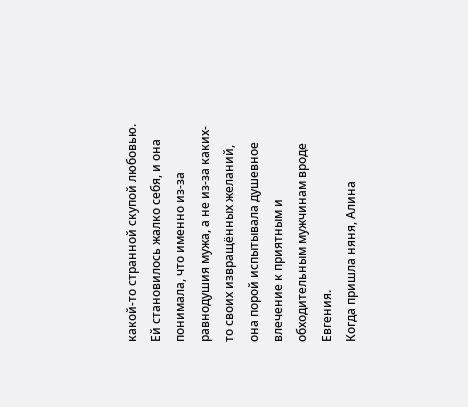какой-то странной скупой любовью. Ей становилось жалко себя, и она понимала, что именно из-за равнодушия мужа, а не из-за каких-то своих извращённых желаний, она порой испытывала душевное влечение к приятным и обходительным мужчинам вроде Евгения.
Когда пришла няня, Алина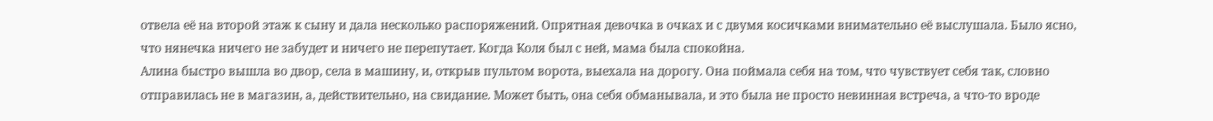отвела её на второй этаж к сыну и дала несколько распоряжений. Опрятная девочка в очках и с двумя косичками внимательно её выслушала. Было ясно, что нянечка ничего не забудет и ничего не перепутает. Когда Коля был с ней, мама была спокойна.
Алина быстро вышла во двор, села в машину, и, открыв пультом ворота, выехала на дорогу. Она поймала себя на том, что чувствует себя так, словно отправилась не в магазин, а, действительно, на свидание. Может быть, она себя обманывала, и это была не просто невинная встреча, а что-то вроде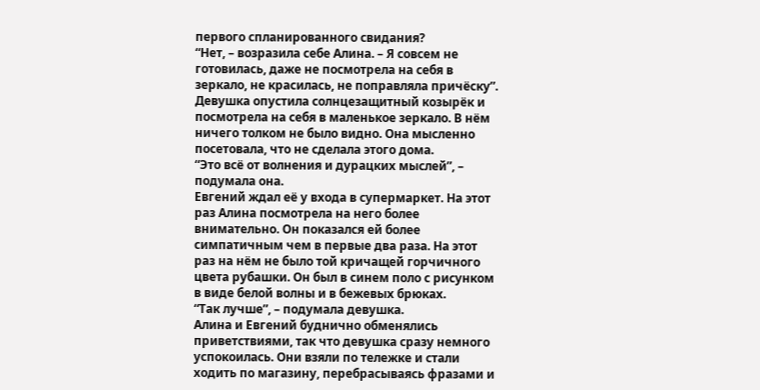первого спланированного свидания?
“Нет, – возразила себе Алина. – Я совсем не готовилась, даже не посмотрела на себя в зеркало, не красилась, не поправляла причёску”.
Девушка опустила солнцезащитный козырёк и посмотрела на себя в маленькое зеркало. В нём ничего толком не было видно. Она мысленно посетовала, что не сделала этого дома.
“Это всё от волнения и дурацких мыслей”, – подумала она.
Евгений ждал её у входа в супермаркет. На этот раз Алина посмотрела на него более внимательно. Он показался ей более симпатичным чем в первые два раза. На этот раз на нём не было той кричащей горчичного цвета рубашки. Он был в синем поло с рисунком в виде белой волны и в бежевых брюках.
“Так лучше”, – подумала девушка.
Алина и Евгений буднично обменялись приветствиями, так что девушка сразу немного успокоилась. Они взяли по тележке и стали ходить по магазину, перебрасываясь фразами и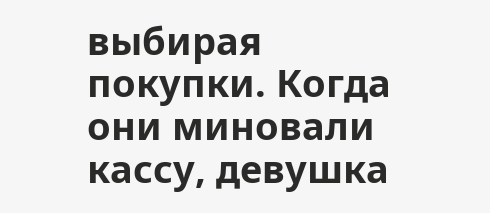выбирая покупки. Когда они миновали кассу, девушка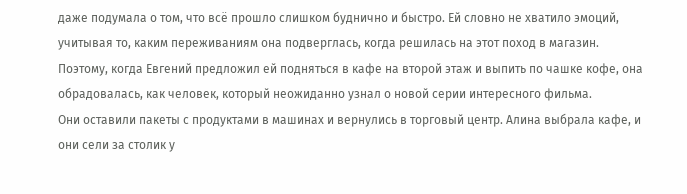даже подумала о том, что всё прошло слишком буднично и быстро. Ей словно не хватило эмоций, учитывая то, каким переживаниям она подверглась, когда решилась на этот поход в магазин. Поэтому, когда Евгений предложил ей подняться в кафе на второй этаж и выпить по чашке кофе, она обрадовалась, как человек, который неожиданно узнал о новой серии интересного фильма.
Они оставили пакеты с продуктами в машинах и вернулись в торговый центр. Алина выбрала кафе, и они сели за столик у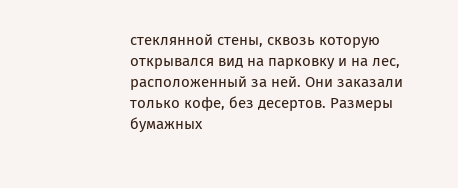стеклянной стены, сквозь которую открывался вид на парковку и на лес, расположенный за ней. Они заказали только кофе, без десертов. Размеры бумажных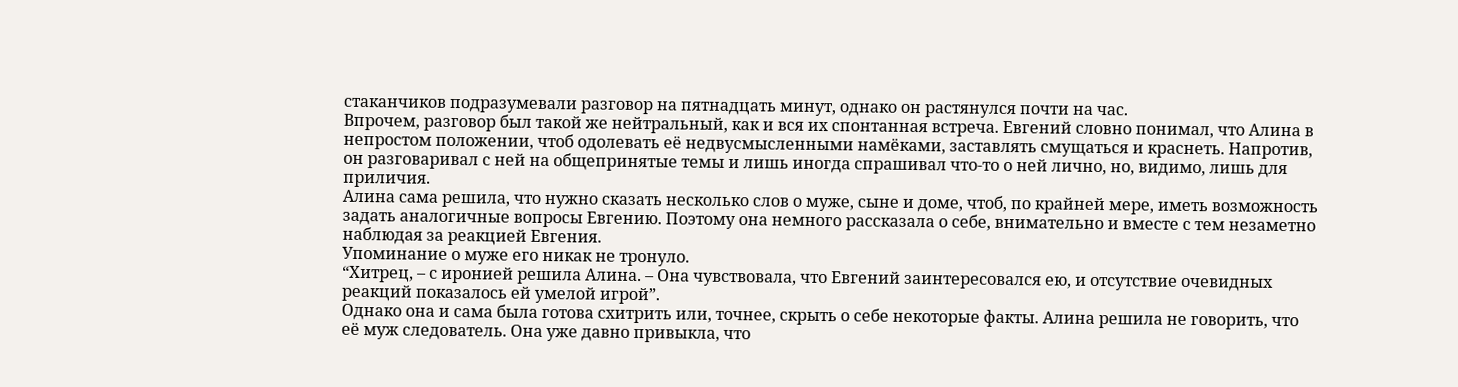стаканчиков подразумевали разговор на пятнадцать минут, однако он растянулся почти на час.
Впрочем, разговор был такой же нейтральный, как и вся их спонтанная встреча. Евгений словно понимал, что Алина в непростом положении, чтоб одолевать её недвусмысленными намёками, заставлять смущаться и краснеть. Напротив, он разговаривал с ней на общепринятые темы и лишь иногда спрашивал что-то о ней лично, но, видимо, лишь для приличия.
Алина сама решила, что нужно сказать несколько слов о муже, сыне и доме, чтоб, по крайней мере, иметь возможность задать аналогичные вопросы Евгению. Поэтому она немного рассказала о себе, внимательно и вместе с тем незаметно наблюдая за реакцией Евгения.
Упоминание о муже его никак не тронуло.
“Хитрец, – с иронией решила Алина. – Она чувствовала, что Евгений заинтересовался ею, и отсутствие очевидных реакций показалось ей умелой игрой”.
Однако она и сама была готова схитрить или, точнее, скрыть о себе некоторые факты. Алина решила не говорить, что её муж следователь. Она уже давно привыкла, что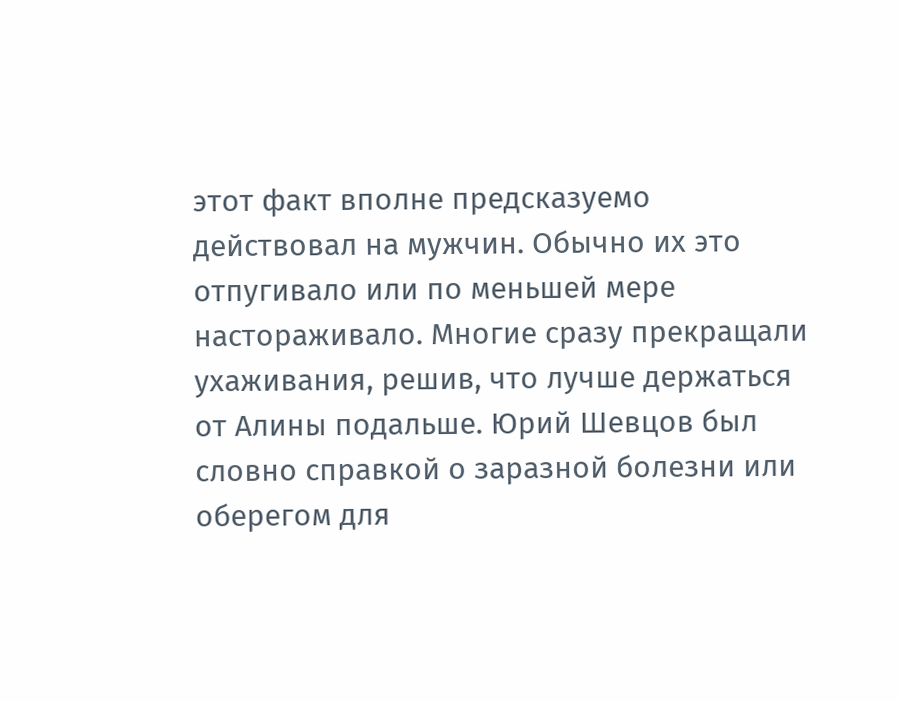этот факт вполне предсказуемо действовал на мужчин. Обычно их это отпугивало или по меньшей мере настораживало. Многие сразу прекращали ухаживания, решив, что лучше держаться от Алины подальше. Юрий Шевцов был словно справкой о заразной болезни или оберегом для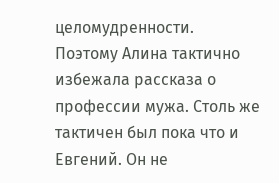целомудренности.
Поэтому Алина тактично избежала рассказа о профессии мужа. Столь же тактичен был пока что и Евгений. Он не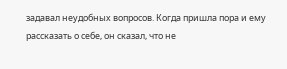задавал неудобных вопросов. Когда пришла пора и ему рассказать о себе, он сказал, что не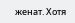женат. Хотя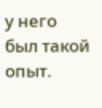у него был такой опыт.